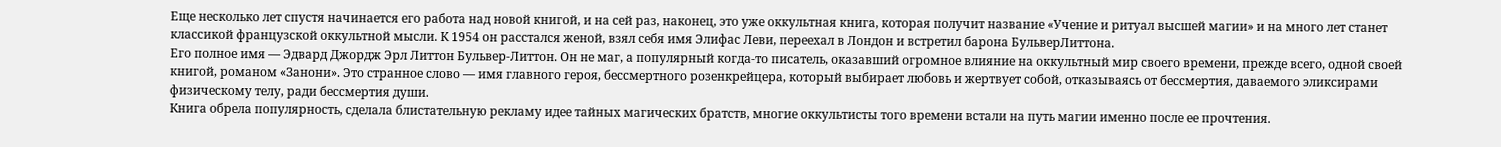Еще несколько лет спустя начинается его работа над новой книгой, и на сей раз, наконец, это уже оккультная книга, которая получит название «Учение и ритуал высшей магии» и на много лет станет классикой французской оккультной мысли. К 1954 он расстался женой, взял себя имя Элифас Леви, переехал в Лондон и встретил барона БульверЛиттона.
Его полное имя — Эдвард Джордж Эрл Литтон Бульвер-Литтон. Он не маг, а популярный когда-то писатель, оказавший огромное влияние на оккультный мир своего времени, прежде всего, одной своей книгой, романом «Занони». Это странное слово — имя главного героя, бессмертного розенкрейцера, который выбирает любовь и жертвует собой, отказываясь от бессмертия, даваемого эликсирами физическому телу, ради бессмертия души.
Книга обрела популярность, сделала блистательную рекламу идее тайных магических братств, многие оккультисты того времени встали на путь магии именно после ее прочтения.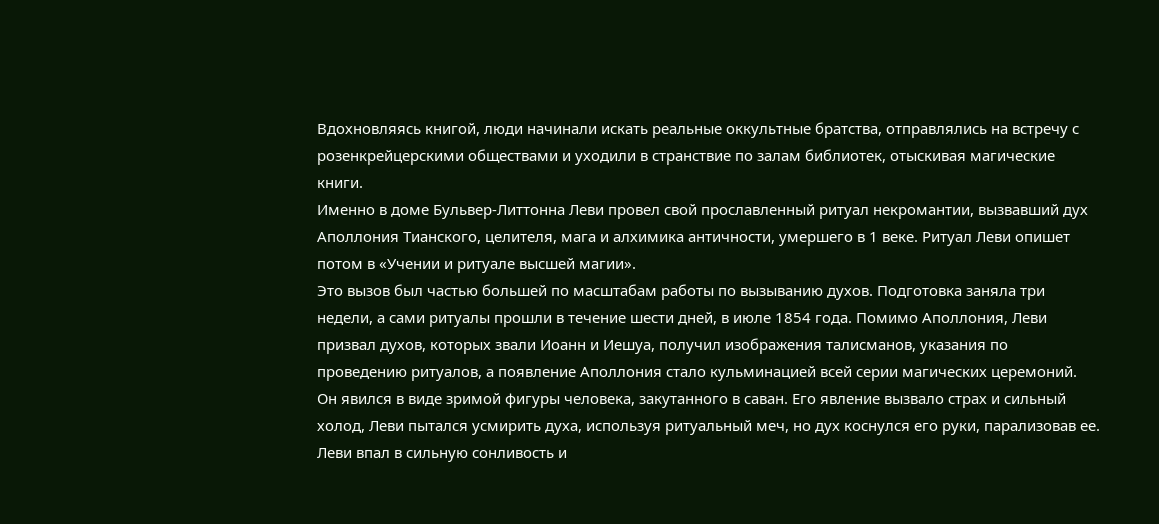Вдохновляясь книгой, люди начинали искать реальные оккультные братства, отправлялись на встречу с розенкрейцерскими обществами и уходили в странствие по залам библиотек, отыскивая магические книги.
Именно в доме Бульвер-Литтонна Леви провел свой прославленный ритуал некромантии, вызвавший дух Аполлония Тианского, целителя, мага и алхимика античности, умершего в 1 веке. Ритуал Леви опишет потом в «Учении и ритуале высшей магии».
Это вызов был частью большей по масштабам работы по вызыванию духов. Подготовка заняла три недели, а сами ритуалы прошли в течение шести дней, в июле 1854 года. Помимо Аполлония, Леви призвал духов, которых звали Иоанн и Иешуа, получил изображения талисманов, указания по проведению ритуалов, а появление Аполлония стало кульминацией всей серии магических церемоний.
Он явился в виде зримой фигуры человека, закутанного в саван. Его явление вызвало страх и сильный холод, Леви пытался усмирить духа, используя ритуальный меч, но дух коснулся его руки, парализовав ее. Леви впал в сильную сонливость и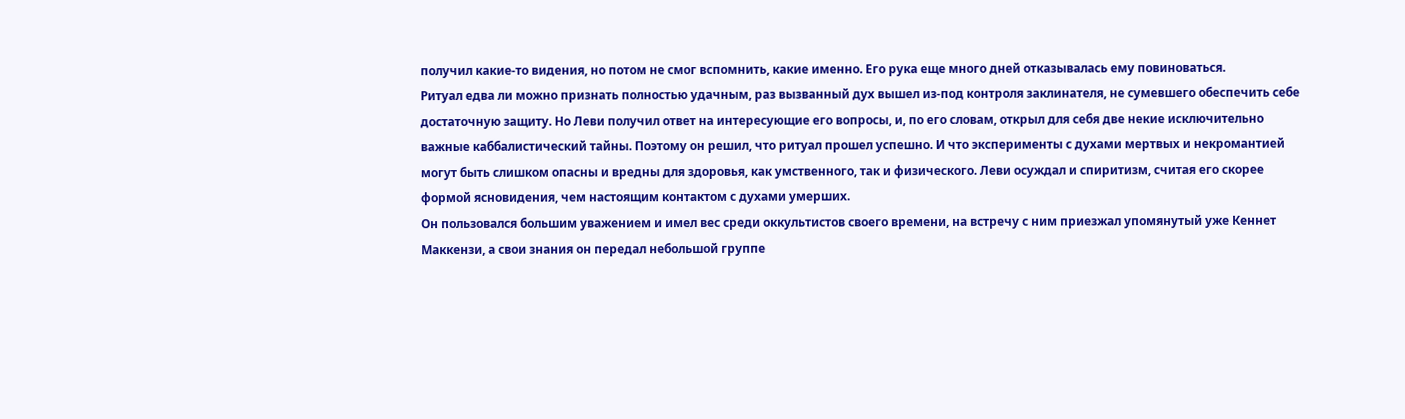получил какие-то видения, но потом не смог вспомнить, какие именно. Его рука еще много дней отказывалась ему повиноваться.
Ритуал едва ли можно признать полностью удачным, раз вызванный дух вышел из-под контроля заклинателя, не сумевшего обеспечить себе достаточную защиту. Но Леви получил ответ на интересующие его вопросы, и, по его словам, открыл для себя две некие исключительно важные каббалистический тайны. Поэтому он решил, что ритуал прошел успешно. И что эксперименты с духами мертвых и некромантией могут быть слишком опасны и вредны для здоровья, как умственного, так и физического. Леви осуждал и спиритизм, считая его скорее формой ясновидения, чем настоящим контактом с духами умерших.
Он пользовался большим уважением и имел вес среди оккультистов своего времени, на встречу с ним приезжал упомянутый уже Кеннет Маккензи, а свои знания он передал небольшой группе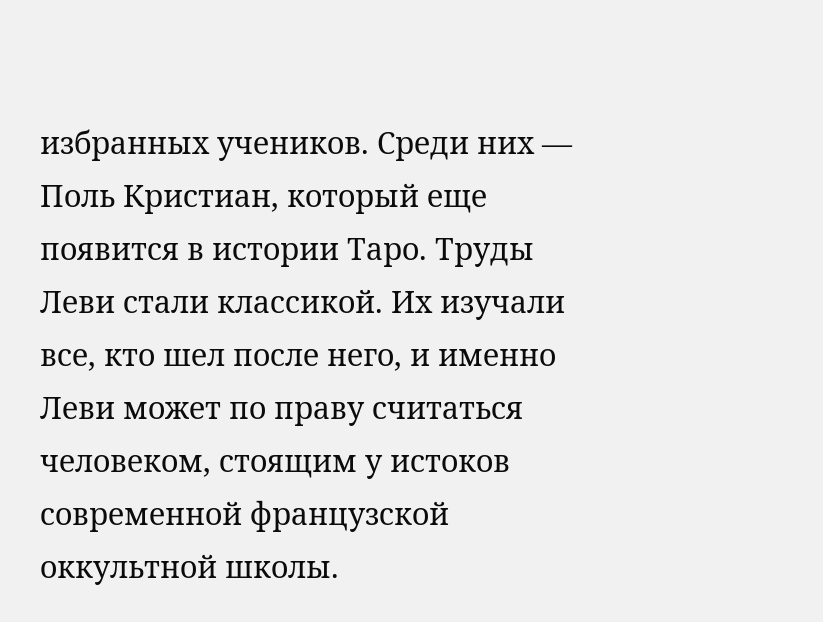избранных учеников. Среди них — Поль Кристиан, который еще появится в истории Таро. Труды Леви стали классикой. Их изучали все, кто шел после него, и именно Леви может по праву считаться человеком, стоящим у истоков современной французской оккультной школы.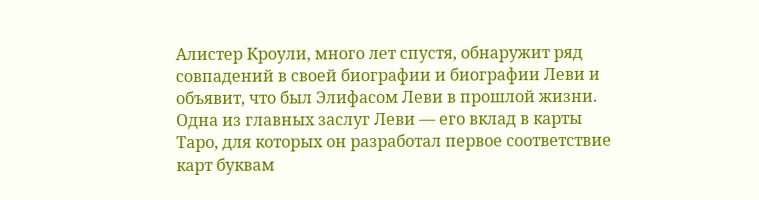Алистер Кроули, много лет спустя, обнаружит ряд совпадений в своей биографии и биографии Леви и объявит, что был Элифасом Леви в прошлой жизни.
Одна из главных заслуг Леви — его вклад в карты Таро, для которых он разработал первое соответствие карт буквам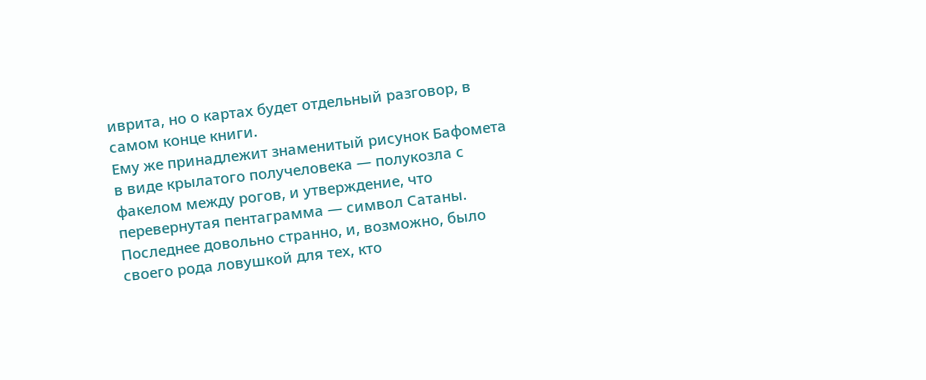иврита, но о картах будет отдельный разговор, в самом конце книги.
Ему же принадлежит знаменитый рисунок Бафомета в виде крылатого получеловека — полукозла с факелом между рогов, и утверждение, что перевернутая пентаграмма — символ Сатаны. Последнее довольно странно, и, возможно, было своего рода ловушкой для тех, кто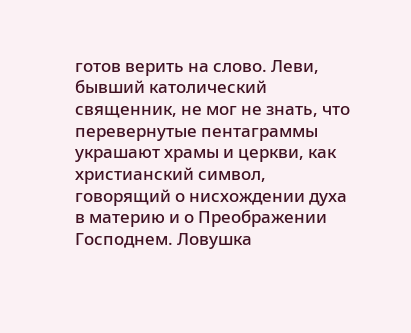готов верить на слово. Леви, бывший католический священник, не мог не знать, что перевернутые пентаграммы украшают храмы и церкви, как христианский символ, говорящий о нисхождении духа в материю и о Преображении Господнем. Ловушка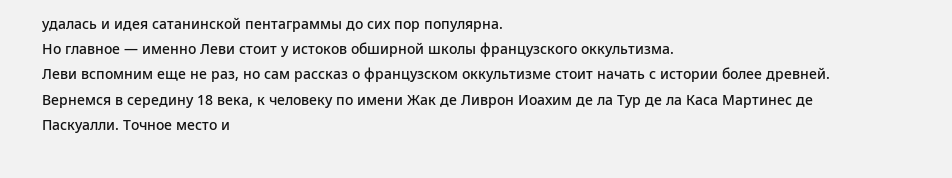удалась и идея сатанинской пентаграммы до сих пор популярна.
Но главное — именно Леви стоит у истоков обширной школы французского оккультизма.
Леви вспомним еще не раз, но сам рассказ о французском оккультизме стоит начать с истории более древней. Вернемся в середину 18 века, к человеку по имени Жак де Ливрон Иоахим де ла Тур де ла Каса Мартинес де Паскуалли. Точное место и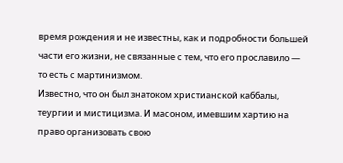время рождения и не известны, как и подробности большей части его жизни, не связанные с тем, что его прославило — то есть с мартинизмом.
Известно, что он был знатоком христианской каббалы, теургии и мистицизма. И масоном, имевшим хартию на право организовать свою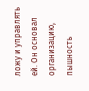ложу и управлять ей. Он основал организацию, пышность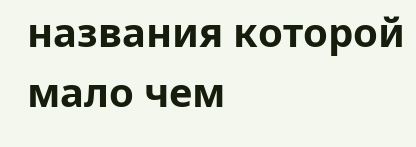названия которой мало чем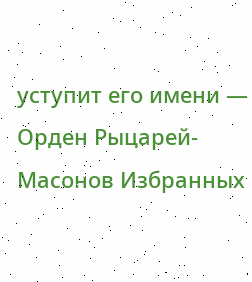уступит его имени — Орден Рыцарей-Масонов Избранных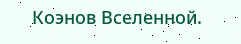Коэнов Вселенной.